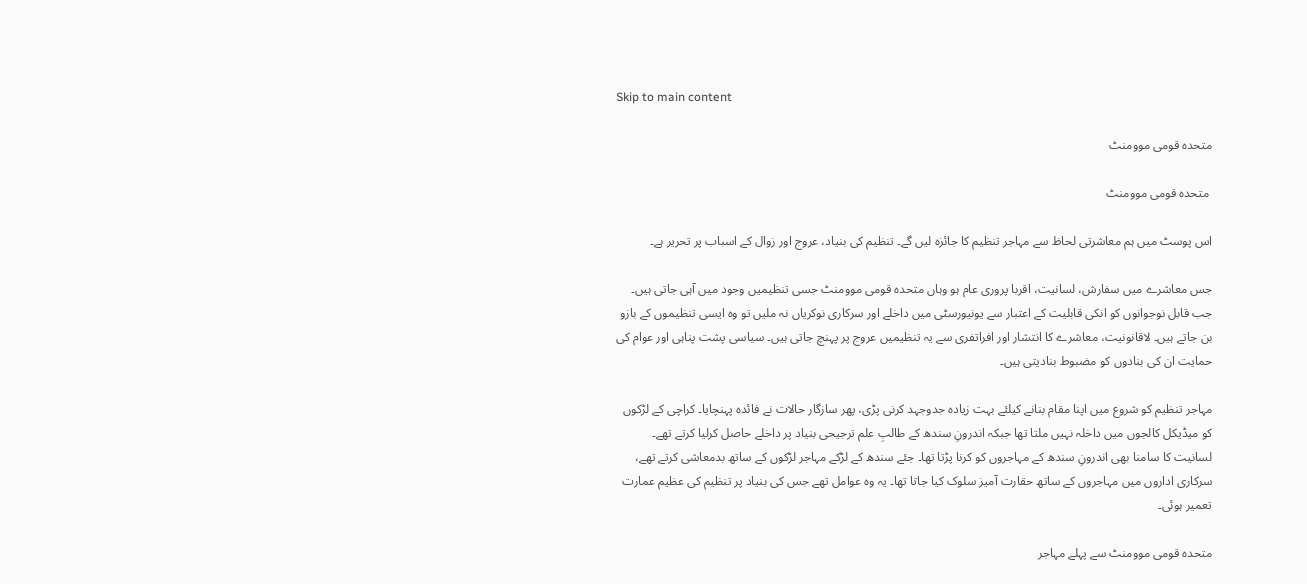Skip to main content

متحدہ قومی موومنٹ

 متحدہ قومی موومنٹ

اس پوسٹ میں ہم معاشرتی لحاظ سے مہاجر تنظیم کا جائزہ لیں گے۔ تنظیم کی بنیاد، عروج اور زوال کے اسباب پر تحریر ہے۔

جس معاشرے میں سفارش، لسانیت، اقربا پروری عام ہو وہاں متحدہ قومی موومنٹ جسی تنظیمیں وجود میں آہی جاتی ہیں۔ جب قابل نوجوانوں کو انکی قابلیت کے اعتبار سے یونیورسٹی میں داخلے اور سرکاری نوکریاں نہ ملیں تو وہ ایسی تنظیموں کے بازو بن جاتے ہیں۔ لاقانونیت، معاشرے کا انتشار اور افراتفری سے یہ تنظیمیں عروج پر پہنچ جاتی ہیں۔ سیاسی پشت پناہی اور عوام کی حمایت ان کی بنادوں کو مضبوط بنادیتی ہیں۔

مہاجر تنظیم کو شروع میں اپنا مقام بنانے کیلئے بہت زیادہ جدوجہد کرنی پڑی، پھر سازگار حالات نے فائدہ پہنچایا۔ کراچی کے لڑکوں کو میڈیکل کالجوں میں داخلہ نہیں ملتا تھا جبکہ اندرونِ سندھ کے طالبِ علم ترجیحی بنیاد پر داخلے حاصل کرلیا کرتے تھے۔ لسانیت کا سامنا بھی اندرونِ سندھ کے مہاجروں کو کرنا پڑتا تھا۔ جئے سندھ کے لڑکے مہاجر لڑکوں کے ساتھ بدمعاشی کرتے تھے، سرکاری اداروں میں مہاجروں کے ساتھ حقارت آمیز سلوک کیا جاتا تھا۔ یہ وہ عوامل تھے جس کی بنیاد پر تنظیم کی عظیم عمارت تعمیر ہوئی۔

متحدہ قومی موومنٹ سے پہلے مہاجر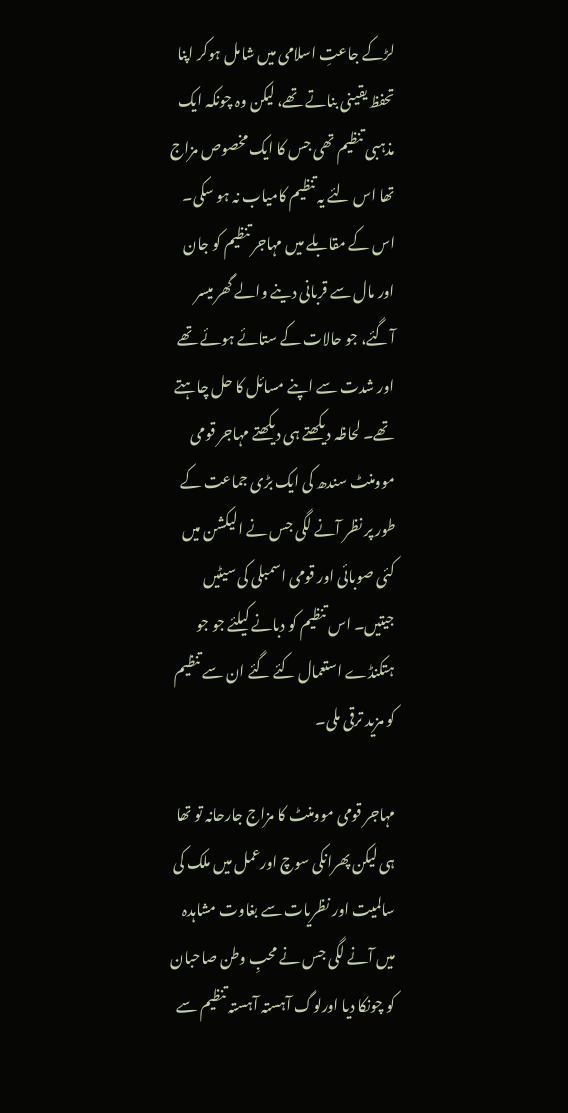لڑکے جاعتِ اسلامی میں شامل ہوکر اپنا تحفظ یقینی بناتے تھے، لیکن وہ چونکہ ایک مذہبی تنظیم تھی جس کا ایک مخصوص مزاج تھا اس لئے یہ تنظیم کامیاب نہ ہو سکی۔ اس کے مقابلے میں مہاجر تنظیم کو جان اور مال سے قربانی دینے والے گھر میسر آگئے، جو حالات کے ستائے ہوئے تھے اور شدت سے اپنے مسائل کا حل چاہتے تھے۔ لحاظہ دیکھتے ہی دیکھتے مہاجر قومی موومنٹ سندھ کی ایک بڑی جماعت کے طور پر نظر آنے لگی جس نے الیکشن میں کئی صوبائی اور قومی اسمبلی کی سیٹیں جیتیں۔ اس تنظیم کو دبانے کیلئے جو جو ہتکنڈے استعمال کئے گئے ان سے تنظیم کو مزید ترقی ملی۔

مہاجر قومی موومنٹ کا مزاج جارحانہ تو تھا ہی لیکن پھرانکی سوچ اورعمل میں ملک کی سالمیت اور نظریات سے بغاوت مشاہدہ میں آنے لگی جس نے محبِ وطن صاحبان کو چونکا دیا اورلوگ آہستہ آہستہ تنظیم سے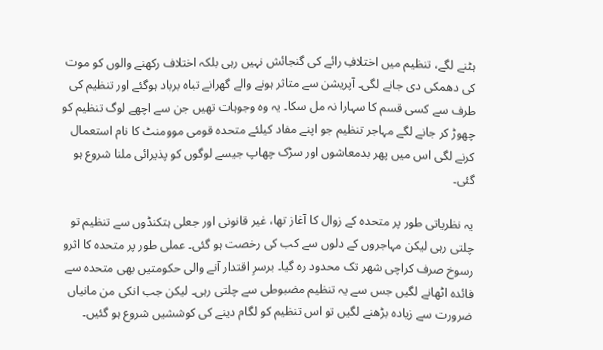ہٹنے لگے، تنظیم میں اختلافِ رائے کی گنجائش نہیں رہی بلکہ اختلاف رکھنے والوں کو موت کی دھمکی دی جانے لگی۔ آپریشن سے متاثر ہونے والے گھرانے تباہ برباد ہوگئے اور تنظیم کی طرف سے کسی قسم کا سہارا نہ مل سکا۔ یہ وہ وجوہات تھیں جن سے اچھے لوگ تنظیم کو چھوڑ کر جانے لگے مہاجر تنظیم جو اپنے مفاد کیلئے متحدہ قومی موومنٹ کا نام استعمال کرنے لگی اس میں پھر بدمعاشوں اور سڑک چھاپ جیسے لوگوں کو پذیرائی ملنا شروع ہو گئی۔

یہ نظریاتی طور پر متحدہ کے زوال کا آغاز تھا، غیر قانونی اور جعلی ہتکنڈوں سے تنظیم تو چلتی رہی لیکن مہاجروں کے دلوں سے کب کی رخصت ہو گئی۔ عملی طور پر متحدہ کا اثرو رسوخ صرف کراچی شھر تک محدود رہ گیا۔ برسرِ اقتدار آنے والی حکومتیں بھی متحدہ سے فائدہ اٹھانے لگیں جس سے یہ تنظیم مضبوطی سے چلتی رہی۔ لیکن جب انکی من مانیاں ضرورت سے زیادہ بڑھنے لگیں تو اس تنظیم کو لگام دینے کی کوششیں شروع ہو گئیں۔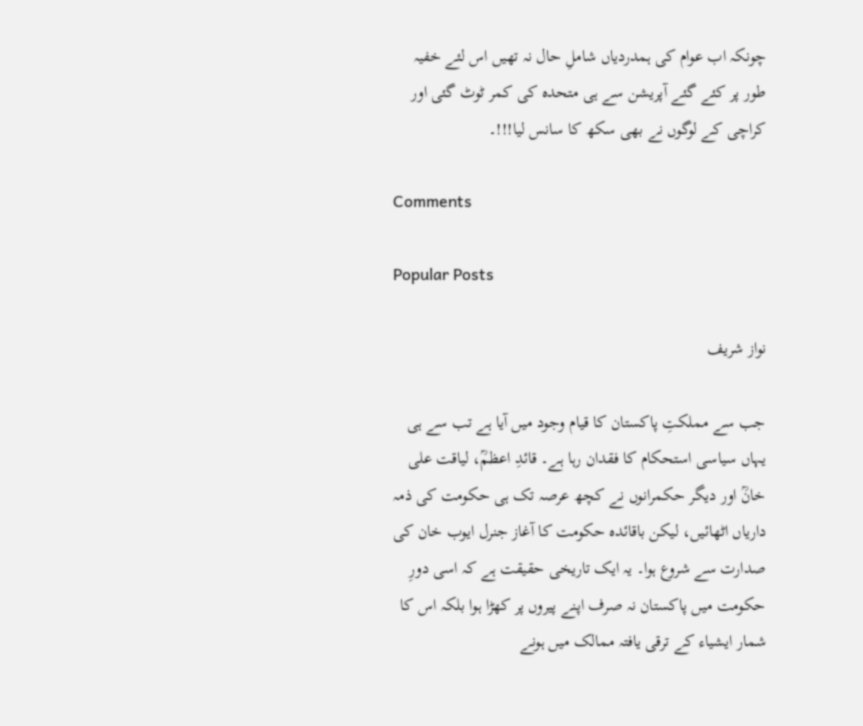چونکہ اب عوام کی ہمدردیاں شاملِ حال نہ تھیں اس لئے خفیہ طور پر کئے گئے آپریشن سے ہی متحدہ کی کمر ٹوٹ گئی اور کراچی کے لوگوں نے بھی سکھ کا سانس لیا!!!۔

Comments

Popular Posts

نواز شریف

جب سے مملکتِ پاکستان کا قیام وجود میں آیا ہے تب سے ہی یہاں سیاسی استحکام کا فقدان رہا ہے۔ قائدِ اعظمؒ، لیاقت علی خانؒ اور دیگر حکمرانوں نے کچھ عرصہ تک ہی حکومت کی ذمہ داریاں اٹھائیں، لیکن باقائدہ حکومت کا آغاز جنرل ایوب خان کی صدارت سے شروع ہوا۔ یہ ایک تاریخی حقیقت ہے کہ اسی دورِ حکومت میں پاکستان نہ صرف اپنے پیروں پر کھڑا ہوا بلکہ اس کا شمار ایشیاء کے ترقی یافتہ ممالک میں ہونے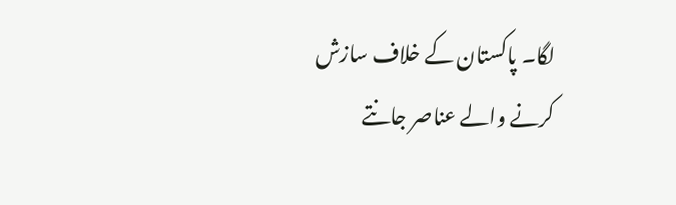لگا۔ پاکستان کے خلاف سازش کرنے والے عناصر جانتے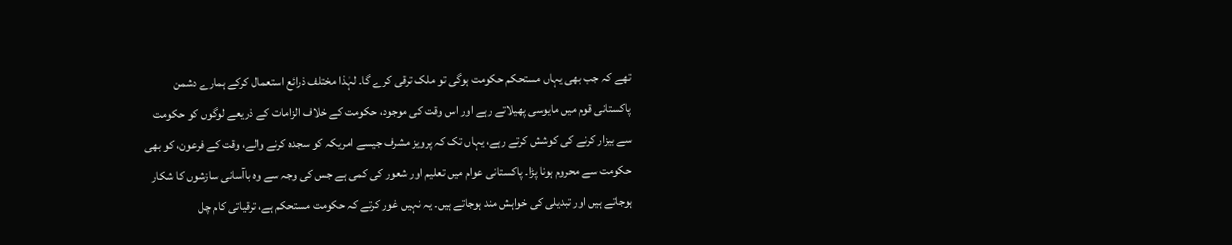تھے کہ جب بھی یہاں مستحکم حکومت ہوگی تو ملک ترقی کرے گا۔ لہٰذا مختلف ذرائع استعمال کرکے ہمارے دشمن پاکستانی قوم میں مایوسی پھیلاتے رہے اور اس وقت کی موجود، حکومت کے خلاف الزامات کے ذریعے لوگوں کو حکومت سے بیزار کرنے کی کوشش کرتے رہے، یہاں تک کہ پرویز مشرف جیسے امریکہ کو سجدہ کرنے والے، وقت کے فرعون، کو بھی حکومت سے محروم ہونا پڑا۔ پاکستانی عوام میں تعلیم اور شعور کی کمی ہے جس کی وجہ سے وہ باآسانی سازشوں کا شکار ہوجاتے ہیں اور تبدیلی کی خواہش مند ہوجاتے ہیں۔ یہ نہیں غور کرتے کہ حکومت مستحکم ہے، ترقیاتی کام چل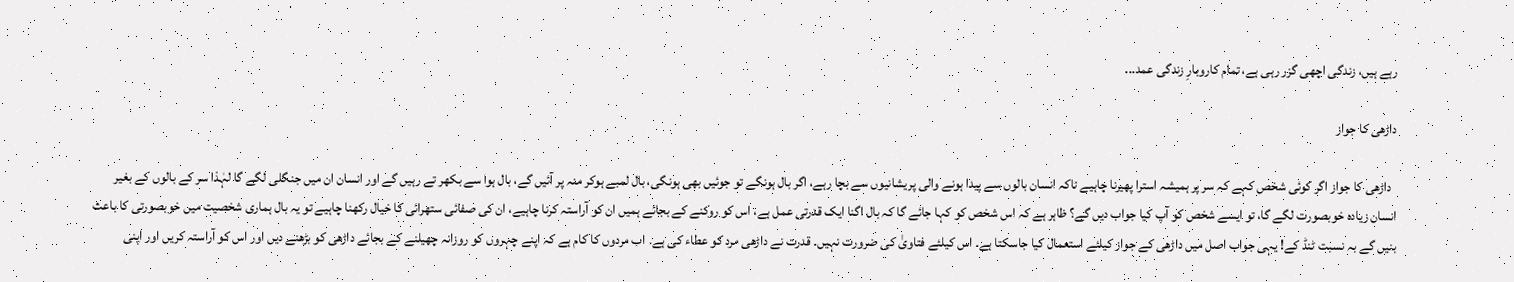رہے ہیں، زندگی اچھی گزر رہی ہے، تمام کاروبارِ زندگی عمد...

داڑھی کا جواز

  داڑھی کا جواز اگر کوئی شخص کہے کہ سر پر ہمیشہ استرا پھیرنا چاہیے تاکہ انسان بالوں سے پیدا ہونے والی پریشانیوں سے بچا رہے، اگر بال ہونگے تو جوئیں بھی ہونگی، بال لمبے ہوکر منہ پر آئیں گے، بال ہوا سے بکھر تے رہیں گے اور انسان ان میں جنگلی لگے گا لہٰذا سر کے بالوں کے بغیر انسان زیادہ خوبصورت لگے گا، تو ایسے شخص کو آپ کیا جواب دیں گے؟ ظاہر ہے کہ اس شخص کو کہا جائے گا کہ بال اگنا ایک قدرتی عمل ہے، اس کو روکنے کے بجائے ہمیں ان کو آراستہ کرنا چاہیے، ان کی صفائی ستھرائی کا خیال رکھنا چاہیے تو یہ بال ہماری شخصیت میں خوبصورتی کا باعث بنیں گے بہ نسبت ٹنڈ کے! یہی جواب اصل میں داڑھی کے جواز کیلئے استعمال کیا جاسکتا ہے۔ اس کیلئے فتاویٰ کی ضرورت نہیں۔ قدرت نے داڑھی مرد کو عطاء کی ہے۔ اب مردوں کا کام ہے کہ اپنے چہروں کو روزانہ چھیلنے کے بجائے داڑھی کو بڑھنے دیں اور اس کو آراستہ کریں اور اپنی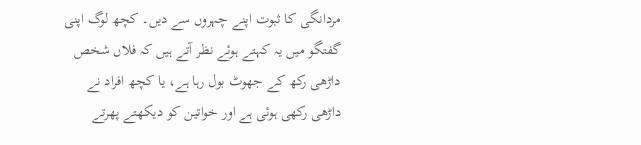مردانگی کا ثبوت اپنے چہروں سے دیں۔ کچھ لوگ اپنی گفتگو میں یہ کہتے ہوئے نظر آتے ہیں کہ فلاں شخص داڑھی رکھ کے جھوٹ بول رہا ہے، یا کچھ افراد نے داڑھی رکھی ہوئی ہے اور خواتین کو دیکھتے پھرتے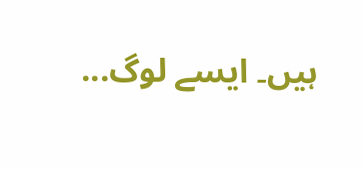ہیں۔ ایسے لوگ...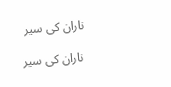ناران کی سیر

 ناران کی سیر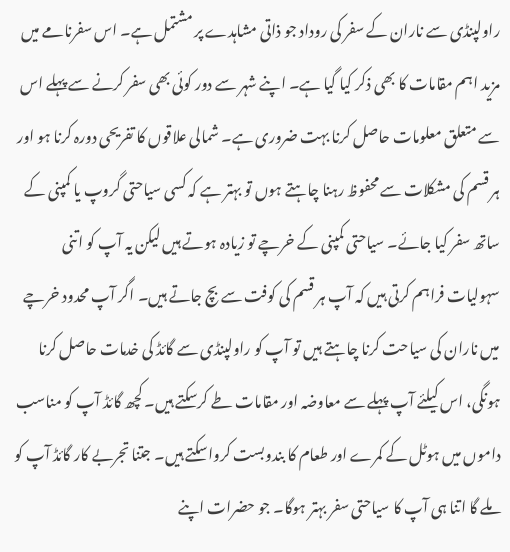راولپنڈی سے ناران کے سفر کی روداد جو ذاتی مشاہدے پر مشتمل ہے۔ اس سفرنامے میں مزید اہم مقامات کا بھی ذکر کیا گیا ہے۔ اپنے شہر سے دور کوئی بھی سفر کرنے سے پہلے اس سے متعلق معلومات حاصل کرنا بہت ضروری ہے۔ شمالی علاقوں کا تفریحی دورہ کرنا ہو اور ہر قسم کی مشکلات سے محفوظ رہنا چاہتے ہوں تو بہتر ہے کہ کسی سیاحتی گروپ یا کمپنی کے ساتھ سفر کیا جائے۔ سیاحتی کمپنی کے خرچے تو زیادہ ہوتے ہیں لیکن یہ آپ کو اتنی سہولیات فراہم کرتی ہیں کہ آپ ہر قسم کی کوفت سے بچ جاتے ہیں۔ اگر آپ محدود خرچے میں ناران کی سیاحت کرنا چاہتے ہیں تو آپ کو راولپنڈی سے گائڈ کی خدمات حاصل کرنا ہونگی، اس کیلئے آپ پہلے سے معاوضہ اور مقامات طے کرسکتے ہیں۔ کچھ گائڈ آپ کو مناسب داموں میں ہوٹل کے کمرے اور طعام کا بندوبست کرواسکتے ہیں۔ جتنا تجربے کار گائڈ آپ کو ملے گا اتنا ہی آپ کا سیاحتی سفر بہتر ہوگا۔ جو حضرات اپنے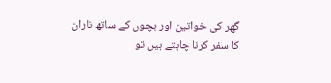گھر کی خواتین اور بچوں کے ساتھ ناران کا سفر کرنا چاہتے ہیں تو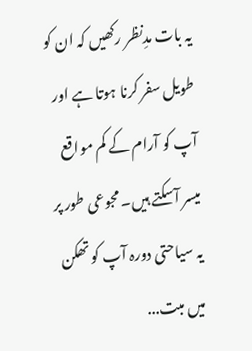یہ بات مدِنظر رکھیں کہ ان کو طویل سفر کرنا ہوتا ہے اور آپ کو آرام کے کم مواقع میسر آسکتے ہیں۔ مجوعی طور پر یہ سیاحتی دورہ آپ کو تھکن میں مبت...